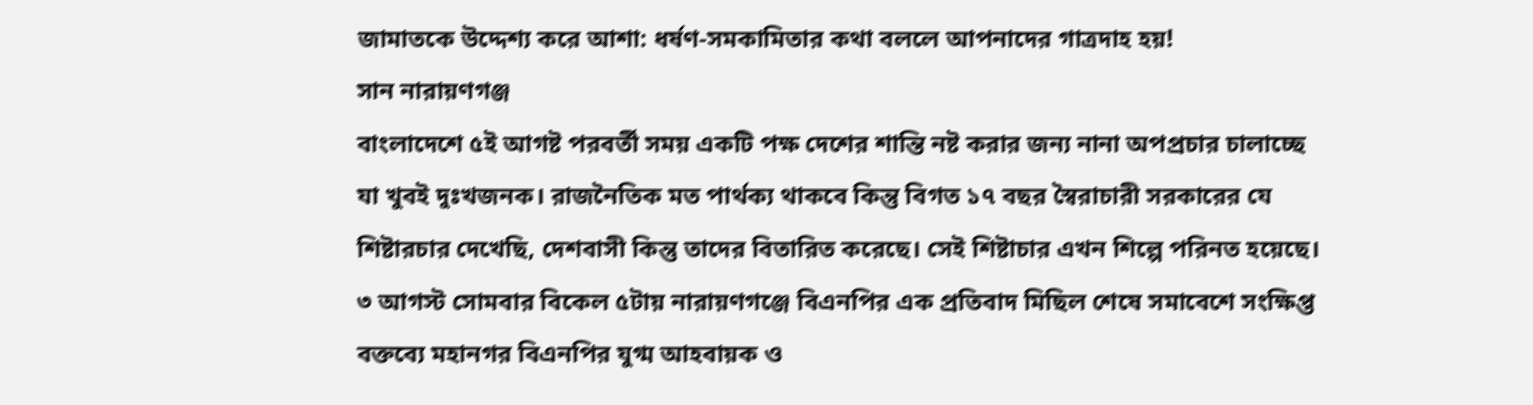জামাতকে উদ্দেশ্য করে আশা: ধর্ষণ-সমকামিতার কথা বললে আপনাদের গাত্রদাহ হয়!
সান নারায়ণগঞ্জ
বাংলাদেশে ৫ই আগষ্ট পরবর্তী সময় একটি পক্ষ দেশের শান্তি নষ্ট করার জন্য নানা অপপ্রচার চালাচ্ছে যা খুবই দুঃখজনক। রাজনৈতিক মত পার্থক্য থাকবে কিন্তু বিগত ১৭ বছর স্বৈরাচারী সরকারের যে শিষ্টারচার দেখেছি, দেশবাসী কিন্তু তাদের বিতারিত করেছে। সেই শিষ্টাচার এখন শিল্পে পরিনত হয়েছে।
৩ আগস্ট সোমবার বিকেল ৫টায় নারায়ণগঞ্জে বিএনপির এক প্রতিবাদ মিছিল শেষে সমাবেশে সংক্ষিপ্ত বক্তব্যে মহানগর বিএনপির যুগ্ম আহবায়ক ও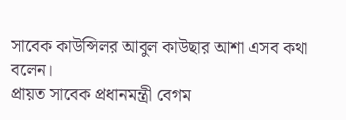সাবেক কাউন্সিলর আবুল কাউছার আশা এসব কথা বলেন।
প্রায়ত সাবেক প্রধানমন্ত্রী বেগম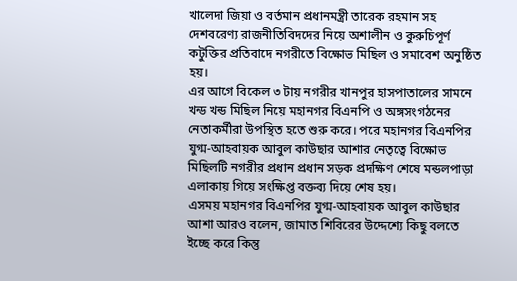খালেদা জিয়া ও বর্তমান প্রধানমন্ত্রী তারেক রহমান সহ দেশবরেণ্য রাজনীতিবিদদের নিয়ে অশালীন ও কুরুচিপূর্ণ কটুক্তির প্রতিবাদে নগরীতে বিক্ষোভ মিছিল ও সমাবেশ অনুষ্ঠিত হয়।
এর আগে বিকেল ৩ টায় নগরীর খানপুর হাসপাতালের সামনে খন্ড খন্ড মিছিল নিয়ে মহানগর বিএনপি ও অঙ্গসংগঠনের নেতাকর্মীরা উপস্থিত হতে শুরু করে। পরে মহানগর বিএনপির যুগ্ম-আহবায়ক আবুল কাউছার আশার নেতৃত্বে বিক্ষোভ মিছিলটি নগরীর প্রধান প্রধান সড়ক প্রদক্ষিণ শেষে মন্ডলপাড়া এলাকায় গিয়ে সংক্ষিপ্ত বক্তব্য দিয়ে শেষ হয়।
এসময় মহানগর বিএনপির যুগ্ম-আহবায়ক আবুল কাউছার আশা আরও বলেন, জামাত শিবিরের উদ্দেশ্যে কিছু বলতে ইচ্ছে করে কিন্তু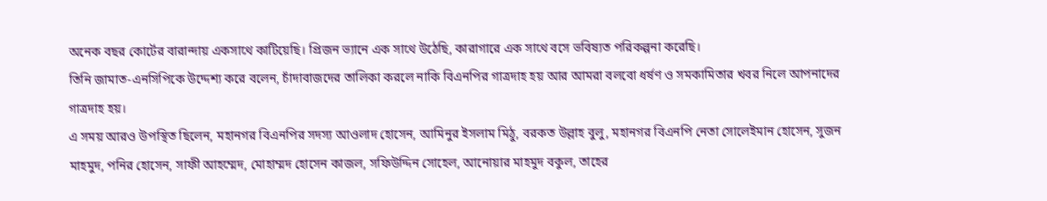অনেক বছর কোর্টের বারান্দায় একসাথে কাটিয়েছি। প্রিজন ভ্যানে এক সাথে উঠেছি, কারাগারে এক সাথে বসে ভবিষ্যত পরিকল্পনা করেছি।
তিনি জামাত-এনসিপিকে উদ্দেশ্য করে বলেন, চাঁদাবাজদের তালিকা করলে নাকি বিএনপির গাত্রদাহ হয় আর আমরা বলবো ধর্ষণ ও সমকামিতার খবর নিলে আপনাদের গাত্রদাহ হয়।
এ সময় আরও উপস্থিত ছিলেন, মহানগর বিএনপির সদস্য আওলাদ হোসেন, আমিনুর ইসলাম মিঠু, বরকত উল্লাহ বুলু, মহানগর বিএনপি নেতা সোলেইমান হোসেন, সুজন মাহমুদ, পনির হোসেন, সাফী আহম্মেদ, মোহাম্মদ হোসেন কাজল, সফিউদ্দিন সোহেল, আনোয়ার মাহমুদ বকুল, তাহের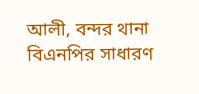আলী, বন্দর থানা বিএনপির সাধারণ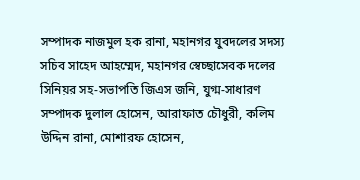সম্পাদক নাজমুল হক রানা, মহানগর যুবদলের সদস্য সচিব সাহেদ আহম্মেদ, মহানগর স্বেচ্ছাসেবক দলের সিনিয়র সহ-সভাপতি জিএস জনি, যুগ্ম-সাধারণ সম্পাদক দুলাল হোসেন, আরাফাত চৌধুরী, কলিম উদ্দিন রানা, মোশারফ হোসেন,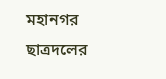মহানগর ছাত্রদলের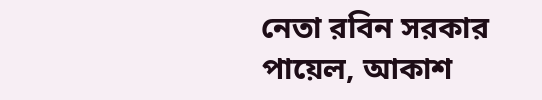নেতা রবিন সরকার পায়েল, আকাশ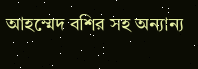আহম্মেদ বশির সহ অন্যান্য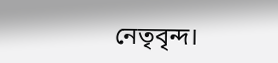নেতৃবৃন্দ।